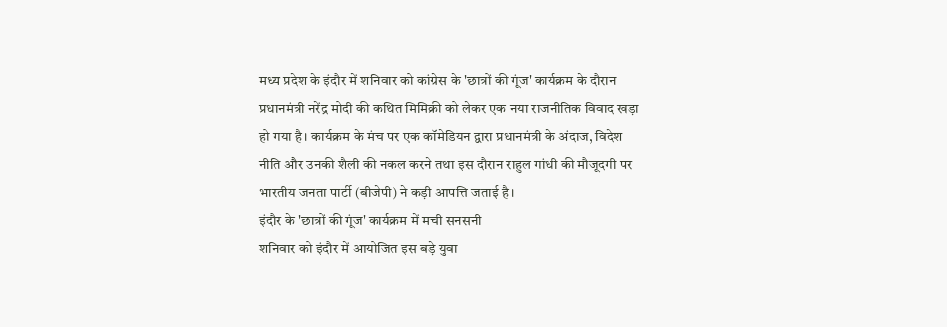मध्य प्रदेश के इंदौर में शनिवार को कांग्रेस के 'छात्रों की गूंज' कार्यक्रम के दौरान प्रधानमंत्री नरेंद्र मोदी की कथित मिमिक्री को लेकर एक नया राजनीतिक विवाद खड़ा हो गया है। कार्यक्रम के मंच पर एक कॉमेडियन द्वारा प्रधानमंत्री के अंदाज, विदेश नीति और उनकी शैली की नकल करने तथा इस दौरान राहुल गांधी की मौजूदगी पर भारतीय जनता पार्टी (बीजेपी) ने कड़ी आपत्ति जताई है।
इंदौर के 'छात्रों की गूंज' कार्यक्रम में मची सनसनी
शनिवार को इंदौर में आयोजित इस बड़े युवा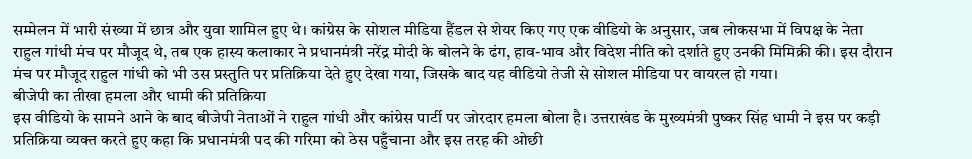सम्मेलन में भारी संख्या में छात्र और युवा शामिल हुए थे। कांग्रेस के सोशल मीडिया हैंडल से शेयर किए गए एक वीडियो के अनुसार, जब लोकसभा में विपक्ष के नेता राहुल गांधी मंच पर मौजूद थे, तब एक हास्य कलाकार ने प्रधानमंत्री नरेंद्र मोदी के बोलने के ढंग, हाव-भाव और विदेश नीति को दर्शाते हुए उनकी मिमिक्री की। इस दौरान मंच पर मौजूद राहुल गांधी को भी उस प्रस्तुति पर प्रतिक्रिया देते हुए देखा गया, जिसके बाद यह वीडियो तेजी से सोशल मीडिया पर वायरल हो गया।
बीजेपी का तीखा हमला और धामी की प्रतिक्रिया
इस वीडियो के सामने आने के बाद बीजेपी नेताओं ने राहुल गांधी और कांग्रेस पार्टी पर जोरदार हमला बोला है। उत्तराखंड के मुख्यमंत्री पुष्कर सिंह धामी ने इस पर कड़ी प्रतिक्रिया व्यक्त करते हुए कहा कि प्रधानमंत्री पद की गरिमा को ठेस पहुँचाना और इस तरह की ओछी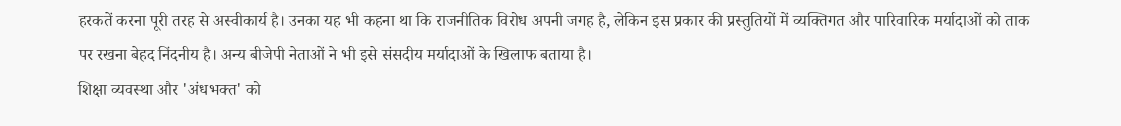हरकतें करना पूरी तरह से अस्वीकार्य है। उनका यह भी कहना था कि राजनीतिक विरोध अपनी जगह है, लेकिन इस प्रकार की प्रस्तुतियों में व्यक्तिगत और पारिवारिक मर्यादाओं को ताक पर रखना बेहद निंदनीय है। अन्य बीजेपी नेताओं ने भी इसे संसदीय मर्यादाओं के खिलाफ बताया है।
शिक्षा व्यवस्था और 'अंधभक्त' को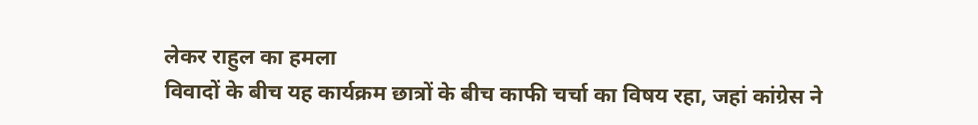लेकर राहुल का हमला
विवादों के बीच यह कार्यक्रम छात्रों के बीच काफी चर्चा का विषय रहा, जहां कांग्रेस ने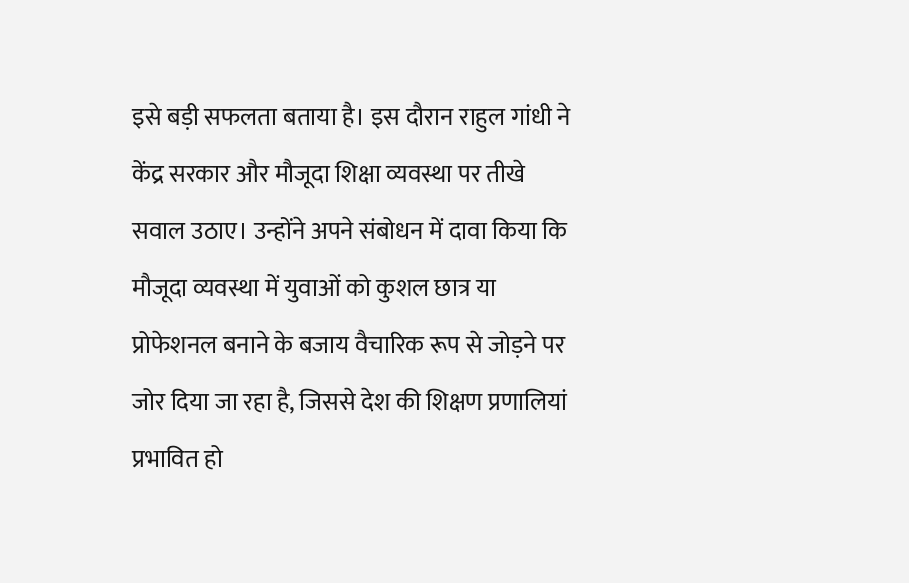इसे बड़ी सफलता बताया है। इस दौरान राहुल गांधी ने केंद्र सरकार और मौजूदा शिक्षा व्यवस्था पर तीखे सवाल उठाए। उन्होंने अपने संबोधन में दावा किया कि मौजूदा व्यवस्था में युवाओं को कुशल छात्र या प्रोफेशनल बनाने के बजाय वैचारिक रूप से जोड़ने पर जोर दिया जा रहा है, जिससे देश की शिक्षण प्रणालियां प्रभावित हो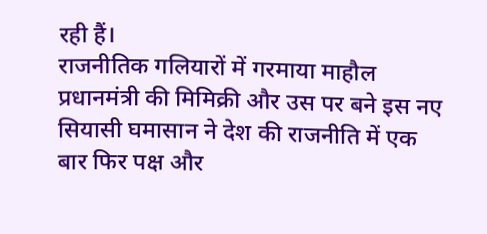रही हैं।
राजनीतिक गलियारों में गरमाया माहौल
प्रधानमंत्री की मिमिक्री और उस पर बने इस नए सियासी घमासान ने देश की राजनीति में एक बार फिर पक्ष और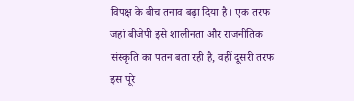विपक्ष के बीच तनाव बढ़ा दिया है। एक तरफ जहां बीजेपी इसे शालीनता और राजनीतिक संस्कृति का पतन बता रही है, वहीं दूसरी तरफ इस पूरे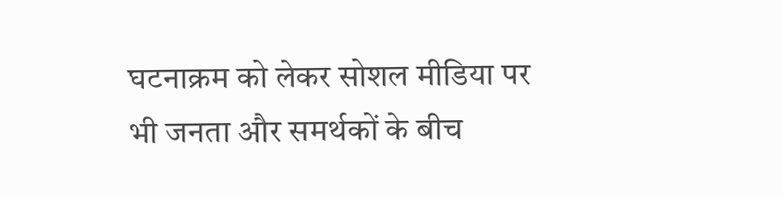घटनाक्रम को लेकर सोशल मीडिया पर भी जनता और समर्थकों के बीच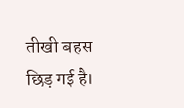तीखी बहस छिड़ गई है।